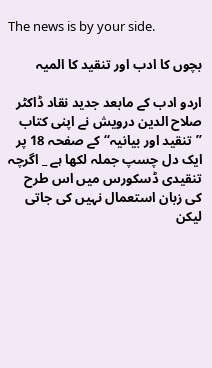The news is by your side.

بچوں کا ادب اور تنقید کا المیہ

اردو ادب کے مابعد جدید نقاد ڈاکٹر صلاح الدین درویش نے اپنی کتاب ’’تنقید اور بیانیہ‘‘ کے صفحہ 18 پر ایک دل چسپ جملہ لکھا ہے _ اگرچہ تنقیدی ڈسکورس میں اس طرح کی زبان استعمال نہیں کی جاتی لیکن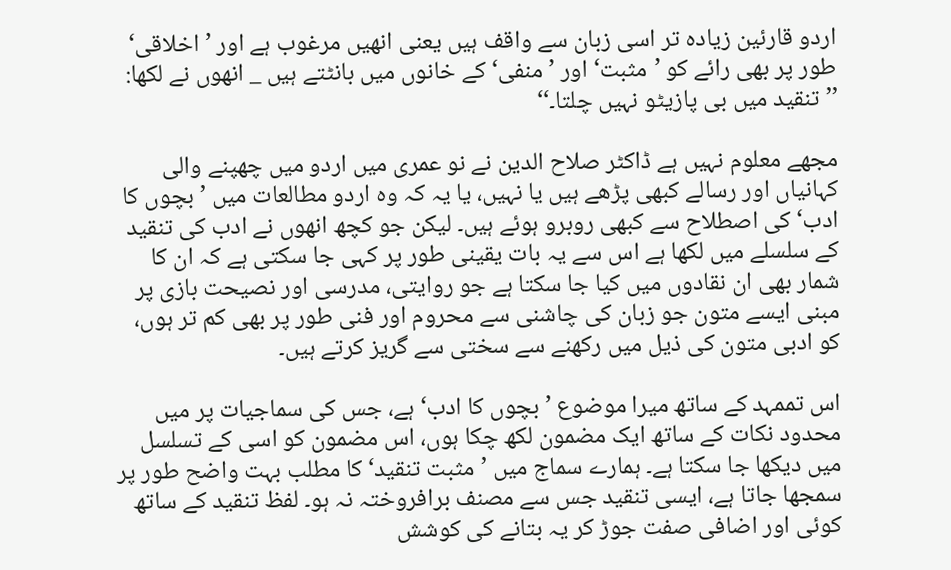اردو قارئین زیادہ تر اسی زبان سے واقف ہیں یعنی انھیں مرغوب ہے اور ’اخلاقی‘ طور پر بھی رائے کو ’مثبت‘ اور ’منفی‘ کے خانوں میں بانٹتے ہیں _ انھوں نے لکھا: ’’تنقید میں بی پازیٹو نہیں چلتا۔‘‘

مجھے معلوم نہیں ہے ڈاکٹر صلاح الدین نے نو عمری میں اردو میں چھپنے والی کہانیاں اور رسالے کبھی پڑھے ہیں یا نہیں، یا یہ کہ وہ اردو مطالعات میں ’بچوں کا ادب‘ کی اصطلاح سے کبھی روبرو ہوئے ہیں۔ لیکن جو کچھ انھوں نے ادب کی تنقید کے سلسلے میں لکھا ہے اس سے یہ بات یقینی طور پر کہی جا سکتی ہے کہ ان کا شمار بھی ان نقادوں میں کیا جا سکتا ہے جو روایتی، مدرسی اور نصیحت بازی پر مبنی ایسے متون جو زبان کی چاشنی سے محروم اور فنی طور پر بھی کم تر ہوں، کو ادبی متون کی ذیل میں رکھنے سے سختی سے گریز کرتے ہیں۔

اس تممہد کے ساتھ میرا موضوع ’بچوں کا ادب‘ ہے، جس کی سماجیات پر میں محدود نکات کے ساتھ ایک مضمون لکھ چکا ہوں، اس مضمون کو اسی کے تسلسل میں دیکھا جا سکتا ہے۔ ہمارے سماج میں ’مثبت تنقید‘ کا مطلب بہت واضح طور پر سمجھا جاتا ہے، ایسی تنقید جس سے مصنف برافروختہ نہ ہو۔ لفظ تنقید کے ساتھ کوئی اور اضافی صفت جوڑ کر یہ بتانے کی کوشش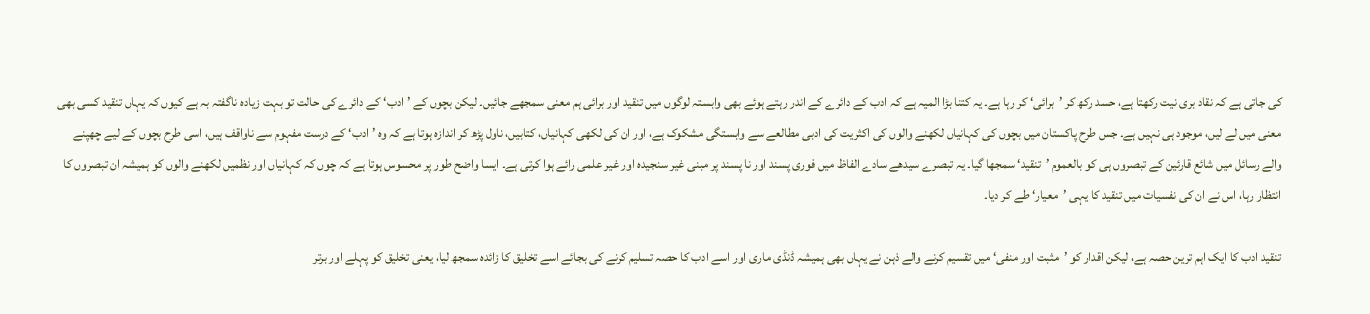کی جاتی ہے کہ نقاد بری نیت رکھتا ہے، حسد رکھ کر ’برائی‘ کر رہا ہے۔ یہ کتنا بڑا المیہ ہے کہ ادب کے دائرے کے اندر رہتے ہوئے بھی وابستہ لوگوں میں تنقید اور برائی ہم معنی سمجھے جائیں۔ لیکن بچوں کے ’ادب‘ کے دائرے کی حالت تو بہت زیادہ ناگفتہ بہ ہے کیوں کہ یہاں تنقید کسی بھی معنی میں لے لیں، موجود ہی نہیں ہے۔ جس طرح پاکستان میں بچوں کی کہانیاں لکھنے والوں کی اکثریت کی ادبی مطالعے سے وابستگی مشکوک ہے، اور ان کی لکھی کہانیاں، کتابیں، ناول پڑھ کر اندازہ ہوتا ہے کہ وہ ’ادب‘ کے درست مفہوم سے ناواقف ہیں، اسی طرح بچوں کے لیے چھپنے والے رسائل میں شائع قارئین کے تبصروں ہی کو بالعموم ’تنقید‘ سمجھا گیا۔ یہ تبصرے سیدھے سادے الفاظ میں فوری پسند اور نا پسند پر مبنی غیر سنجیدہ اور غیر علمی رائے ہوا کرتی ہے۔ ایسا واضح طور پر محسوس ہوتا ہے کہ چوں کہ کہانیاں اور نظمیں لکھنے والوں کو ہمیشہ ان تبصروں کا انتظار رہا، اس نے ان کی نفسیات میں تنقید کا یہی ’معیار‘ طے کر دیا۔

تنقید ادب کا ایک اہم ترین حصہ ہے، لیکن اقدار کو ’مثبت اور منفی‘ میں تقسیم کرنے والے ذہن نے یہاں بھی ہمیشہ ڈنڈی ماری اور اسے ادب کا حصہ تسلیم کرنے کی بجائے اسے تخلیق کا زائدہ سمجھ لیا، یعنی تخلیق کو پہلے اور برتر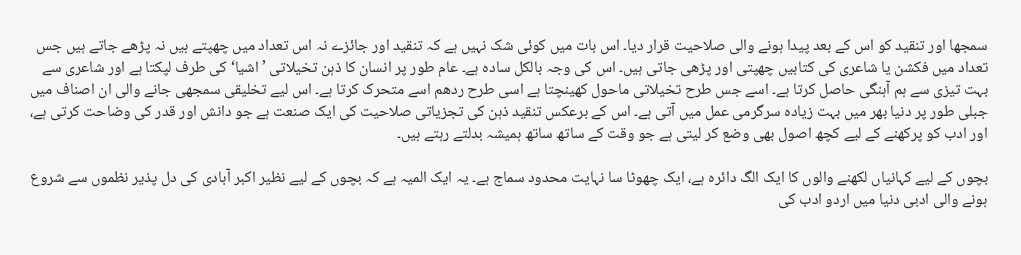سمجھا اور تنقید کو اس کے بعد پیدا ہونے والی صلاحیت قرار دیا۔ اس بات میں کوئی شک نہیں ہے کہ تنقید اور جائزے نہ اس تعداد میں چھپتے ہیں نہ پڑھے جاتے ہیں جس تعداد میں فکشن یا شاعری کی کتابیں چھپتی اور پڑھی جاتی ہیں۔ اس کی وجہ بالکل سادہ ہے۔ عام طور پر انسان کا ذہن تخیلاتی ’اشیا‘ کی طرف لپکتا ہے اور شاعری سے بہت تیزی سے ہم آہنگی حاصل کرتا ہے۔ اسے جس طرح تخیلاتی ماحول کھینچتا ہے اسی طرح ردھم اسے متحرک کرتا ہے۔ اس لیے تخلیقی سمجھی جانے والی ان اصناف میں جبلی طور پر دنیا بھر میں بہت زیادہ سرگرمی عمل میں آتی ہے۔ اس کے برعکس تنقید ذہن کی تجزیاتی صلاحیت کی ایک صنعت ہے جو دانش اور قدر کی وضاحت کرتی ہے، اور ادب کو پرکھنے کے لیے کچھ اصول بھی وضع کر لیتی ہے جو وقت کے ساتھ ساتھ ہمیشہ بدلتے رہتے ہیں۔

بچوں کے لیے کہانیاں لکھنے والوں کا ایک الگ دائرہ ہے، ایک چھوٹا سا نہایت محدود سماج ہے۔ یہ ایک المیہ ہے کہ بچوں کے لیے نظیر اکبر آبادی کی دل پذیر نظموں سے شروع ہونے والی ادبی دنیا میں اردو ادب کی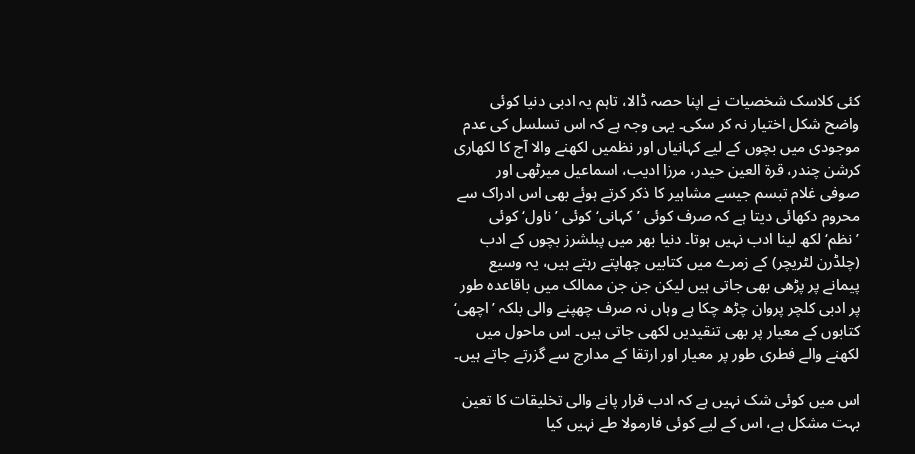کئی کلاسک شخصیات نے اپنا حصہ ڈالا، تاہم یہ ادبی دنیا کوئی واضح شکل اختیار نہ کر سکی۔ یہی وجہ ہے کہ اس تسلسل کی عدم موجودی میں بچوں کے لیے کہانیاں اور نظمیں لکھنے والا آج کا لکھاری کرشن چندر، قرۃ العین حیدر، مرزا ادیب، اسماعیل میرٹھی اور صوفی غلام تبسم جیسے مشاہیر کا ذکر کرتے ہوئے بھی اس ادراک سے محروم دکھائی دیتا ہے کہ صرف کوئی ’کہانی‘ کوئی ’ناول‘ کوئی ’نظم‘ لکھ لینا ادب نہیں ہوتا۔ دنیا بھر میں پبلشرز بچوں کے ادب (چلڈرن لٹریچر) کے زمرے میں کتابیں چھاپتے رہتے ہیں، یہ وسیع پیمانے پر پڑھی بھی جاتی ہیں لیکن جن جن ممالک میں باقاعدہ طور پر ادبی کلچر پروان چڑھ چکا ہے وہاں نہ صرف چھپنے والی بلکہ ’اچھی‘ کتابوں کے معیار پر بھی تنقیدیں لکھی جاتی ہیں۔ اس ماحول میں لکھنے والے فطری طور پر معیار اور ارتقا کے مدارج سے گزرتے جاتے ہیں۔

اس میں کوئی شک نہیں ہے کہ ادب قرار پانے والی تخلیقات کا تعین بہت مشکل ہے، اس کے لیے کوئی فارمولا طے نہیں کیا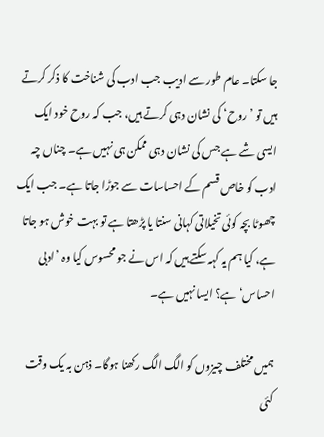جا سکتا۔ عام طور سے ادیب جب ادب کی شناخت کا ذکر کرتے ہیں تو ’روح‘ کی نشان دہی کرتے ہیں، جب کہ روح خود ایک ایسی شے ہے جس کی نشان دہی ممکن ہی نہیں ہے۔ چناں چہ ادب کو خاص قسم کے احساسات سے جوڑا جاتا ہے۔ جب ایک چھوٹا بچہ کوئی تخیلاتی کہانی سنتا یا پڑھتا ہے تو بہت خوش ہو جاتا ہے، کیا ہم یہ کہہ سکتے ہیں کہ اس نے جو محسوس کیا وہ ’ادبی احساس‘ ہے؟ ایسا نہیں ہے۔

ہمیں مختلف چیزوں کو الگ الگ رکھنا ہوگا۔ ذہن بہ یک وقت کئی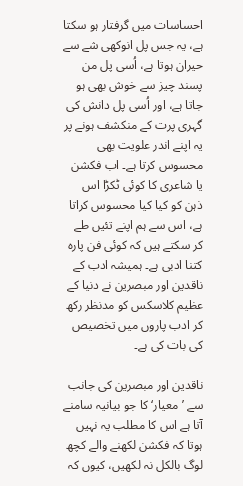احساسات میں گرفتار ہو سکتا ہے، یہ جس پل انوکھی شے سے حیران ہوتا ہے، اُسی پل من پسند چیز سے خوش بھی ہو جاتا ہے، اور اُسی پل دانش کی گہری پرت کے منکشف ہونے پر یہ اپنے اندر علویت بھی محسوس کرتا ہے۔ اب فکشن یا شاعری کا کوئی ٹکڑا اس ذہن کو کیا کیا محسوس کراتا ہے، اس سے ہم اپنے تئیں طے کر سکتے ہیں کہ کوئی فن پارہ کتنا ادبی ہے۔ ہمیشہ ادب کے ناقدین اور مبصرین نے دنیا کے عظیم کلاسکس کو مدنظر رکھ کر ادب پاروں میں تخصیص کی بات کی ہے۔

ناقدین اور مبصرین کی جانب سے ’معیار‘ کا جو بیانیہ سامنے آتا ہے اس کا مطلب یہ نہیں ہوتا کہ فکشن لکھنے والے کچھ لوگ بالکل نہ لکھیں، کیوں کہ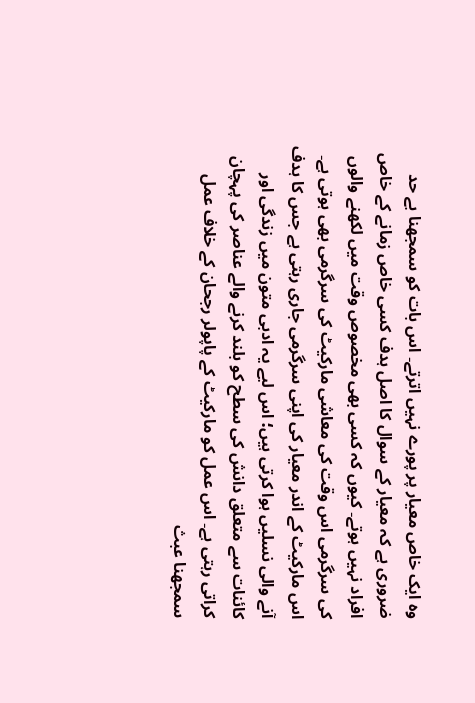وہ ایک خاص معیار پر پورے نہیں اترتے۔ اس بات کو سمجھنا بے حد ضروری ہے کہ معیار کے سوال کا اصل ہدف کسی خاص زمانے کے خاص افراد نہیں ہوتے۔ کیوں کہ کسی بھی مخصوص وقت میں لکھنے والوں کی سرگرمی اس وقت کی معاشی مارکیٹ کی سرگرمی بھی ہوتی ہے۔ اس مارکیٹ کے اندر معیار کی اپنی سرگرمی جاری رہتی ہے جس کا ہدف آنے والی نسلیں ہوا کرتی ہیں؛ اس لیے یہ ادبی متون میں زندگی اور کائنات سے متعلق دانش کی سطح کو بلند کرنے والے عناصر کی پہچان کراتی رہتی ہے۔ اس عمل کو مارکیٹ کے پاپولر رجحان کے خلاف عمل سمجھنا عبث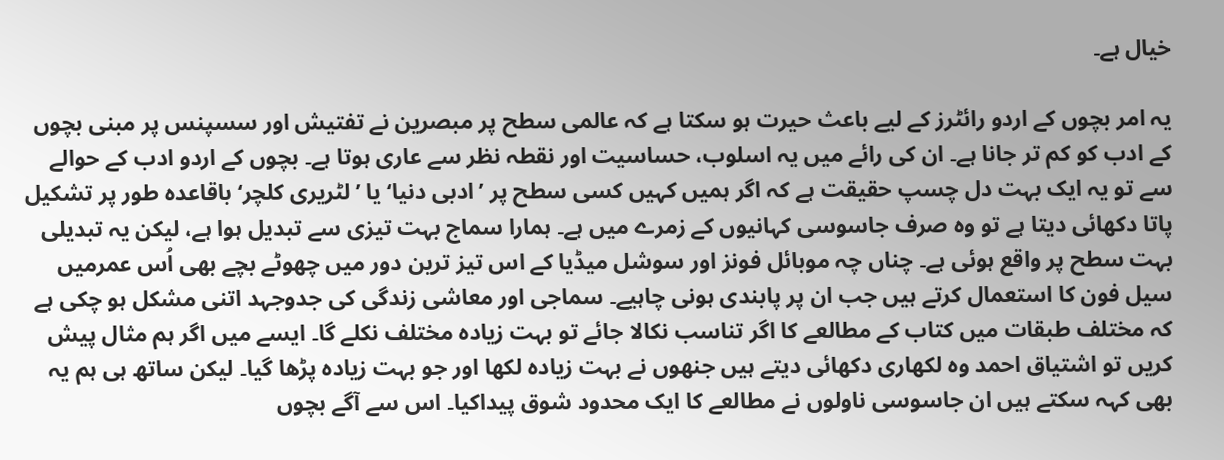خیال ہے۔

یہ امر بچوں کے اردو رائٹرز کے لیے باعث حیرت ہو سکتا ہے کہ عالمی سطح پر مبصرین نے تفتیش اور سسپنس پر مبنی بچوں کے ادب کو کم تر جانا ہے۔ ان کی رائے میں یہ اسلوب، حساسیت اور نقطہ نظر سے عاری ہوتا ہے۔ بچوں کے اردو ادب کے حوالے سے تو یہ ایک بہت دل چسپ حقیقت ہے کہ اگر ہمیں کہیں کسی سطح پر ’ادبی دنیا‘ یا ’لٹریری کلچر‘ باقاعدہ طور پر تشکیل پاتا دکھائی دیتا ہے تو وہ صرف جاسوسی کہانیوں کے زمرے میں ہے۔ ہمارا سماج بہت تیزی سے تبدیل ہوا ہے، لیکن یہ تبدیلی بہت سطح پر واقع ہوئی ہے۔ چناں چہ موبائل فونز اور سوشل میڈیا کے اس تیز ترین دور میں چھوٹے بچے بھی اُس عمرمیں سیل فون کا استعمال کرتے ہیں جب ان پر پابندی ہونی چاہیے۔ سماجی اور معاشی زندگی کی جدوجہد اتنی مشکل ہو چکی ہے کہ مختلف طبقات میں کتاب کے مطالعے کا اگر تناسب نکالا جائے تو بہت زیادہ مختلف نکلے گا۔ ایسے میں اگر ہم مثال پیش کریں تو اشتیاق احمد وہ لکھاری دکھائی دیتے ہیں جنھوں نے بہت زیادہ لکھا اور جو بہت زیادہ پڑھا گیا۔ لیکن ساتھ ہی ہم یہ بھی کہہ سکتے ہیں ان جاسوسی ناولوں نے مطالعے کا ایک محدود شوق پیداکیا۔ اس سے آگے بچوں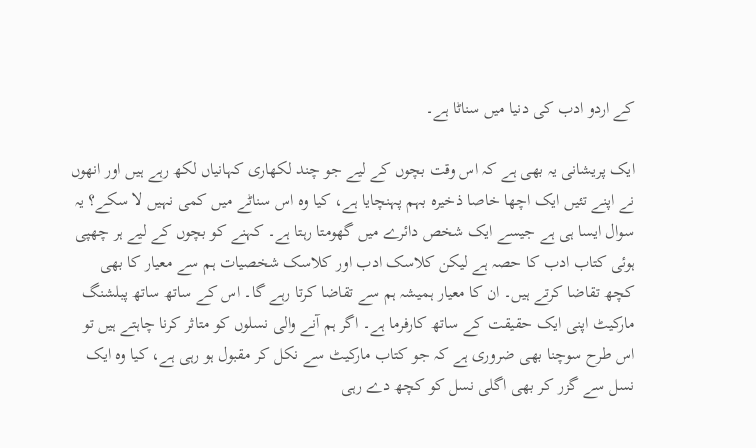کے اردو ادب کی دنیا میں سناٹا ہے۔

ایک پریشانی یہ بھی ہے کہ اس وقت بچوں کے لیے جو چند لکھاری کہانیاں لکھ رہے ہیں اور انھوں نے اپنے تئیں ایک اچھا خاصا ذخیرہ بہم پہنچایا ہے، کیا وہ اس سناٹے میں کمی نہیں لا سکے؟ یہ سوال ایسا ہی ہے جیسے ایک شخص دائرے میں گھومتا رہتا ہے۔ کہنے کو بچوں کے لیے ہر چھپی ہوئی کتاب ادب کا حصہ ہے لیکن کلاسک ادب اور کلاسک شخصیات ہم سے معیار کا بھی کچھ تقاضا کرتے ہیں۔ ان کا معیار ہمیشہ ہم سے تقاضا کرتا رہے گا۔ اس کے ساتھ ساتھ پبلشنگ مارکیٹ اپنی ایک حقیقت کے ساتھ کارفرما ہے۔ اگر ہم آنے والی نسلوں کو متاثر کرنا چاہتے ہیں تو اس طرح سوچنا بھی ضروری ہے کہ جو کتاب مارکیٹ سے نکل کر مقبول ہو رہی ہے، کیا وہ ایک نسل سے گزر کر بھی اگلی نسل کو کچھ دے رہی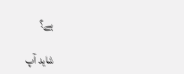ہے؟

شاید آپ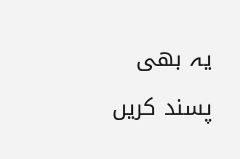یہ بھی پسند کریں